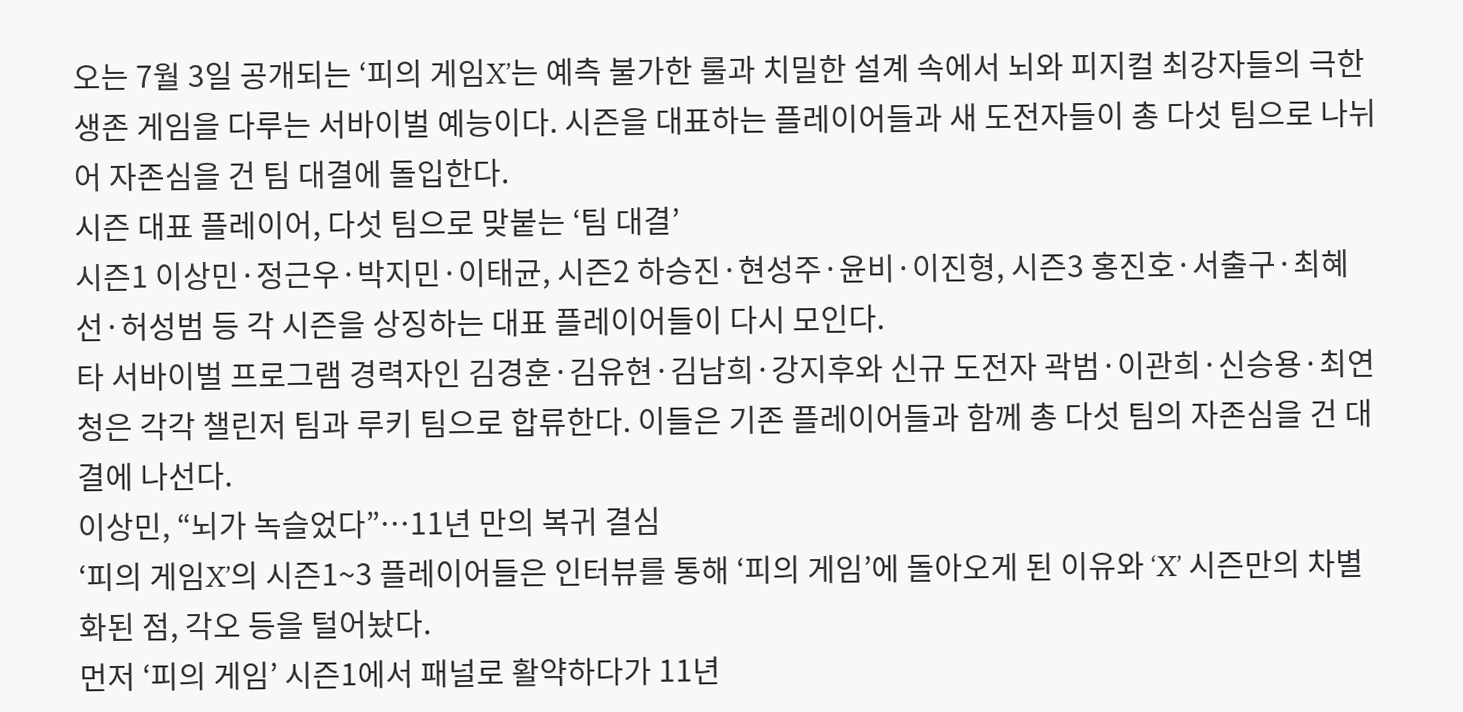오는 7월 3일 공개되는 ‘피의 게임X’는 예측 불가한 룰과 치밀한 설계 속에서 뇌와 피지컬 최강자들의 극한 생존 게임을 다루는 서바이벌 예능이다. 시즌을 대표하는 플레이어들과 새 도전자들이 총 다섯 팀으로 나뉘어 자존심을 건 팀 대결에 돌입한다.
시즌 대표 플레이어, 다섯 팀으로 맞붙는 ‘팀 대결’
시즌1 이상민·정근우·박지민·이태균, 시즌2 하승진·현성주·윤비·이진형, 시즌3 홍진호·서출구·최혜선·허성범 등 각 시즌을 상징하는 대표 플레이어들이 다시 모인다.
타 서바이벌 프로그램 경력자인 김경훈·김유현·김남희·강지후와 신규 도전자 곽범·이관희·신승용·최연청은 각각 챌린저 팀과 루키 팀으로 합류한다. 이들은 기존 플레이어들과 함께 총 다섯 팀의 자존심을 건 대결에 나선다.
이상민, “뇌가 녹슬었다”…11년 만의 복귀 결심
‘피의 게임X’의 시즌1~3 플레이어들은 인터뷰를 통해 ‘피의 게임’에 돌아오게 된 이유와 ‘X’ 시즌만의 차별화된 점, 각오 등을 털어놨다.
먼저 ‘피의 게임’ 시즌1에서 패널로 활약하다가 11년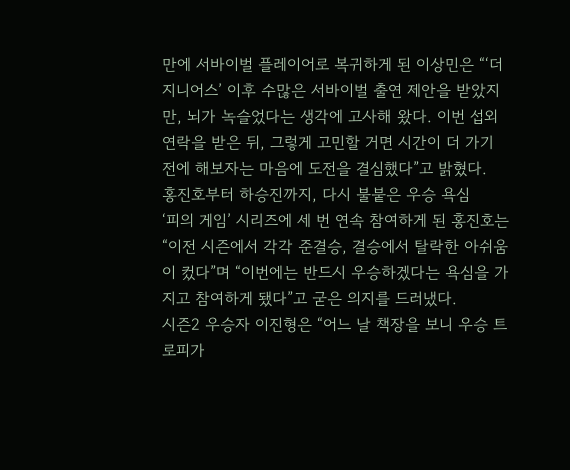만에 서바이벌 플레이어로 복귀하게 된 이상민은 “‘더 지니어스’ 이후 수많은 서바이벌 출연 제안을 받았지만, 뇌가 녹슬었다는 생각에 고사해 왔다. 이번 섭외 연락을 받은 뒤, 그렇게 고민할 거면 시간이 더 가기 전에 해보자는 마음에 도전을 결심했다”고 밝혔다.
홍진호부터 하승진까지, 다시 불붙은 우승 욕심
‘피의 게임’ 시리즈에 세 번 연속 참여하게 된 홍진호는 “이전 시즌에서 각각 준결승, 결승에서 탈락한 아쉬움이 컸다”며 “이번에는 반드시 우승하겠다는 욕심을 가지고 참여하게 됐다”고 굳은 의지를 드러냈다.
시즌2 우승자 이진형은 “어느 날 책장을 보니 우승 트로피가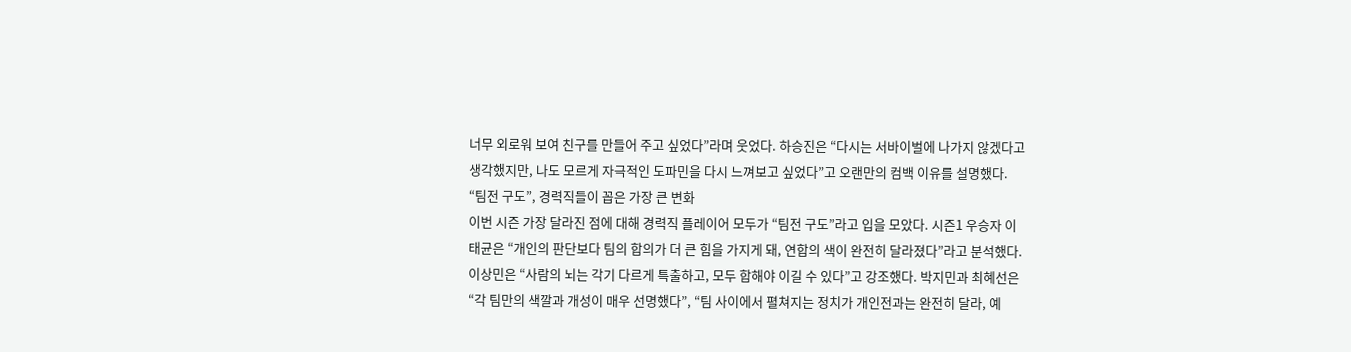너무 외로워 보여 친구를 만들어 주고 싶었다”라며 웃었다. 하승진은 “다시는 서바이벌에 나가지 않겠다고 생각했지만, 나도 모르게 자극적인 도파민을 다시 느껴보고 싶었다”고 오랜만의 컴백 이유를 설명했다.
“팀전 구도”, 경력직들이 꼽은 가장 큰 변화
이번 시즌 가장 달라진 점에 대해 경력직 플레이어 모두가 “팀전 구도”라고 입을 모았다. 시즌1 우승자 이태균은 “개인의 판단보다 팀의 합의가 더 큰 힘을 가지게 돼, 연합의 색이 완전히 달라졌다”라고 분석했다.
이상민은 “사람의 뇌는 각기 다르게 특출하고, 모두 합해야 이길 수 있다”고 강조했다. 박지민과 최혜선은 “각 팀만의 색깔과 개성이 매우 선명했다”, “팀 사이에서 펼쳐지는 정치가 개인전과는 완전히 달라, 예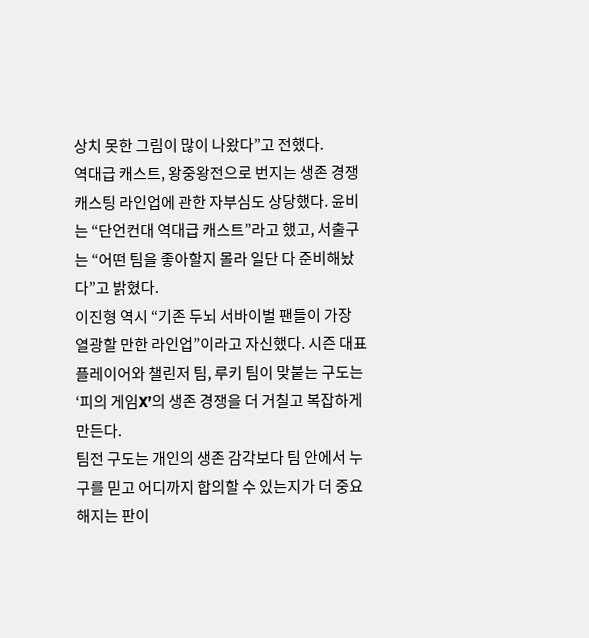상치 못한 그림이 많이 나왔다”고 전했다.
역대급 캐스트, 왕중왕전으로 번지는 생존 경쟁
캐스팅 라인업에 관한 자부심도 상당했다. 윤비는 “단언컨대 역대급 캐스트”라고 했고, 서출구는 “어떤 팀을 좋아할지 몰라 일단 다 준비해놨다”고 밝혔다.
이진형 역시 “기존 두뇌 서바이벌 팬들이 가장 열광할 만한 라인업”이라고 자신했다. 시즌 대표 플레이어와 챌린저 팀, 루키 팀이 맞붙는 구도는 ‘피의 게임X’의 생존 경쟁을 더 거칠고 복잡하게 만든다.
팀전 구도는 개인의 생존 감각보다 팀 안에서 누구를 믿고 어디까지 합의할 수 있는지가 더 중요해지는 판이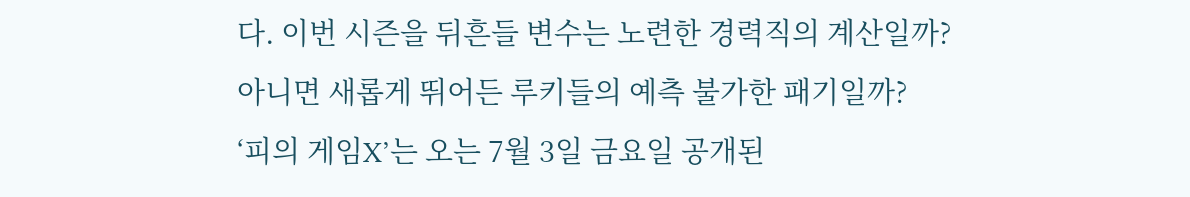다. 이번 시즌을 뒤흔들 변수는 노련한 경력직의 계산일까? 아니면 새롭게 뛰어든 루키들의 예측 불가한 패기일까?
‘피의 게임X’는 오는 7월 3일 금요일 공개된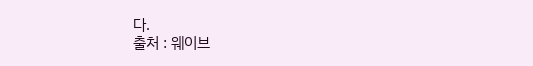다.
출처 : 웨이브